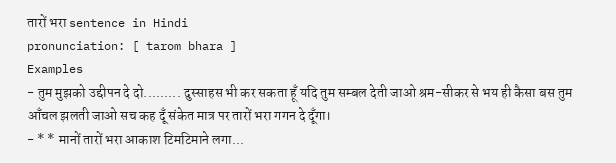तारों भरा sentence in Hindi
pronunciation: [ tarom bhara ]
Examples
- तुम मुझको उद्दीपन दे दो......... दुस्साहस भी कर सकता हूँ यदि तुम सम्बल देती जाओ श्रम-सीकर से भय ही कैसा बस तुम आँचल झलती जाओ सच कह दूँ संकेत मात्र पर तारों भरा गगन दे दूँगा।
- * * मानों तारों भरा आकाश टिमटिमाने लगा...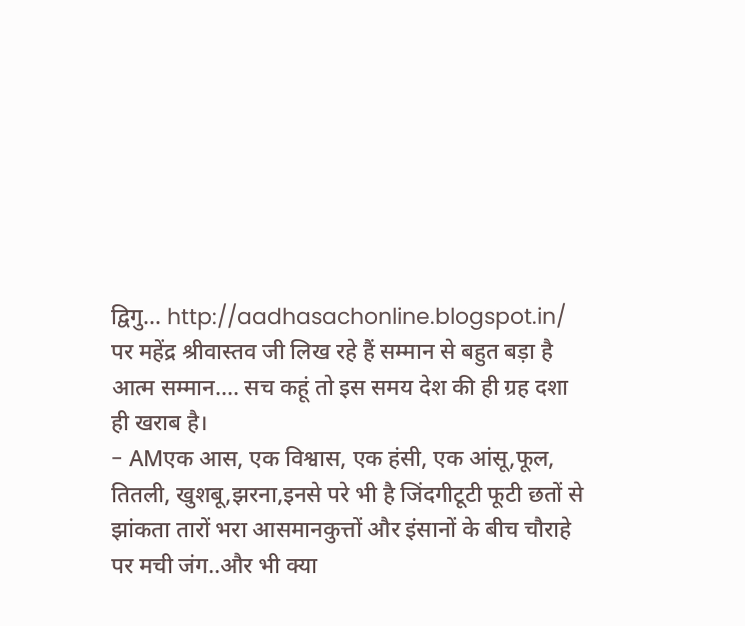द्विगु... http://aadhasachonline.blogspot.in/ पर महेंद्र श्रीवास्तव जी लिख रहे हैं सम्मान से बहुत बड़ा है आत्म सम्मान.... सच कहूं तो इस समय देश की ही ग्रह दशा ही खराब है।
- AMएक आस, एक विश्वास, एक हंसी, एक आंसू,फूल, तितली, खुशबू,झरना,इनसे परे भी है जिंदगीटूटी फूटी छतों से झांकता तारों भरा आसमानकुत्तों और इंसानों के बीच चौराहे पर मची जंग..और भी क्या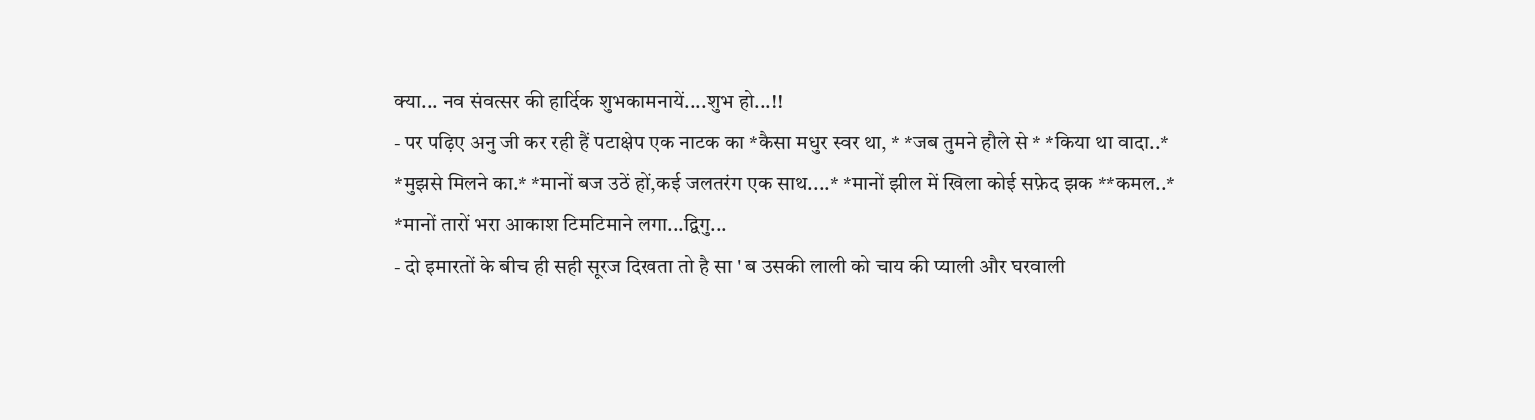क्या... नव संवत्सर की हार्दिक शुभकामनायें....शुभ हो...!!
- पर पढ़िए अनु जी कर रही हैं पटाक्षेप एक नाटक का *कैसा मधुर स्वर था, * *जब तुमने हौले से * *किया था वादा..* *मुझसे मिलने का.* *मानों बज उठें हों,कई जलतरंग एक साथ....* *मानों झील में खिला कोई सफ़ेद झक **कमल..* *मानों तारों भरा आकाश टिमटिमाने लगा...द्विगु...
- दो इमारतों के बीच ही सही सूरज दिखता तो है सा ' ब उसकी लाली को चाय की प्याली और घरवाली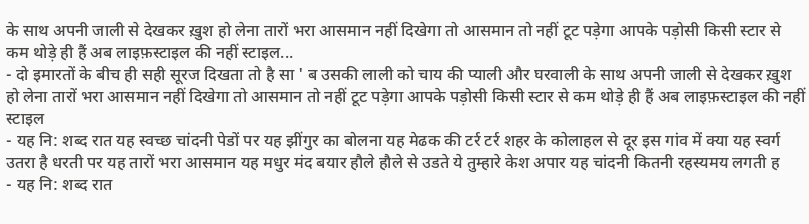के साथ अपनी जाली से देखकर ख़ुश हो लेना तारों भरा आसमान नहीं दिखेगा तो आसमान तो नहीं टूट पड़ेगा आपके पड़ोसी किसी स्टार से कम थोड़े ही हैं अब लाइफ़स्टाइल की नहीं स्टाइल...
- दो इमारतों के बीच ही सही सूरज दिखता तो है सा ' ब उसकी लाली को चाय की प्याली और घरवाली के साथ अपनी जाली से देखकर ख़ुश हो लेना तारों भरा आसमान नहीं दिखेगा तो आसमान तो नहीं टूट पड़ेगा आपके पड़ोसी किसी स्टार से कम थोड़े ही हैं अब लाइफ़स्टाइल की नहीं स्टाइल
- यह नि: शब्द रात यह स्वच्छ चांदनी पेडों पर यह झींगुर का बोलना यह मेढक की टर्र टर्र शहर के कोलाहल से दूर इस गांव में क्या यह स्वर्ग उतरा है धरती पर यह तारों भरा आसमान यह मधुर मंद बयार हौले हौले से उडते ये तुम्हारे केश अपार यह चांदनी कितनी रहस्यमय लगती ह
- यह नि: शब्द रात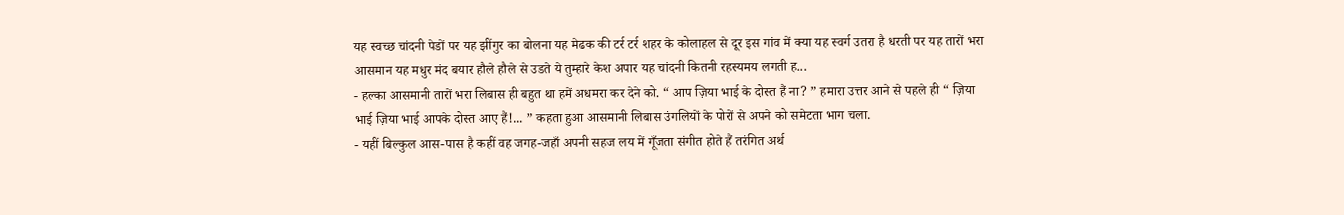यह स्वच्छ चांदनी पेडों पर यह झींगुर का बोलना यह मेढक की टर्र टर्र शहर के कोलाहल से दूर इस गांव में क्या यह स्वर्ग उतरा है धरती पर यह तारों भरा आसमान यह मधुर मंद बयार हौले हौले से उडते ये तुम्हारे केश अपार यह चांदनी कितनी रहस्यमय लगती ह...
- हल्का आसमानी तारों भरा लिबास ही बहुत था हमें अधमरा कर देने को. “ आप ज़िया भाई के दोस्त हैं ना? ” हमारा उत्तर आने से पहले ही “ ज़िया भाई ज़िया भाई आपके दोस्त आए हैं!... ” कहता हुआ आसमानी लिबास उंगलियों के पोरों से अपने को समेटता भाग चला.
- यहीं बिल्कुल आस-पास है कहीं वह जगह-जहाँ अपनी सहज लय में गूँजता संगीत होते हैं तरंगित अर्थ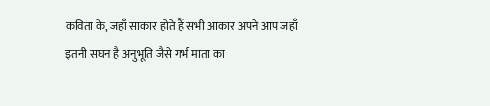कविता के, जहाँ साकार होते हैं सभी आकार अपने आप जहाँ इतनी सघन है अनुभूति जैसे गर्भ माता का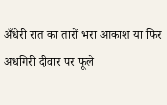अँधेरी रात का तारों भरा आकाश या फिर अधगिरी दीवार पर फूले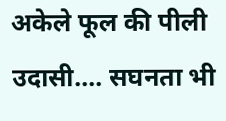अकेले फूल की पीली उदासी.... सघनता भी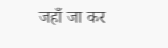जहाँ जा कर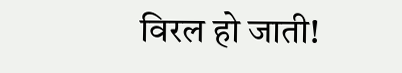विरल हो जाती!